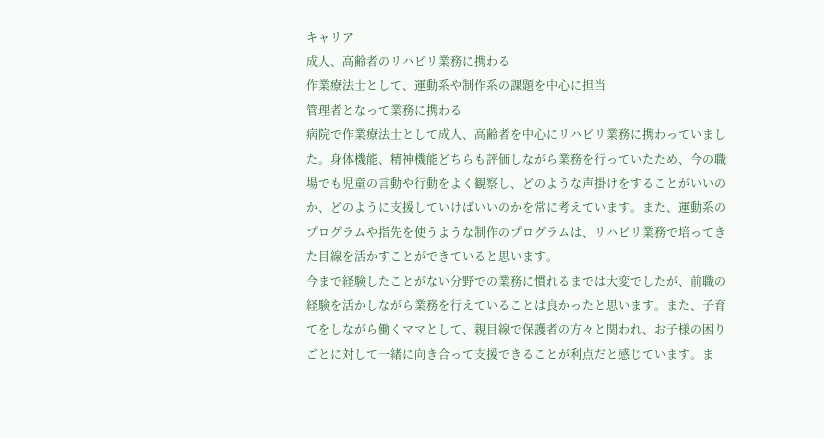キャリア
成人、高齢者のリハビリ業務に携わる
作業療法士として、運動系や制作系の課題を中心に担当
管理者となって業務に携わる
病院で作業療法士として成人、高齢者を中心にリハビリ業務に携わっていました。身体機能、精神機能どちらも評価しながら業務を行っていたため、今の職場でも児童の言動や行動をよく観察し、どのような声掛けをすることがいいのか、どのように支援していけばいいのかを常に考えています。また、運動系のプログラムや指先を使うような制作のプログラムは、リハビリ業務で培ってきた目線を活かすことができていると思います。
今まで経験したことがない分野での業務に慣れるまでは大変でしたが、前職の経験を活かしながら業務を行えていることは良かったと思います。また、子育てをしながら働くママとして、親目線で保護者の方々と関われ、お子様の困りごとに対して一緒に向き合って支援できることが利点だと感じています。ま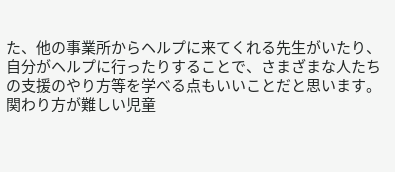た、他の事業所からヘルプに来てくれる先生がいたり、自分がヘルプに行ったりすることで、さまざまな人たちの支援のやり方等を学べる点もいいことだと思います。
関わり方が難しい児童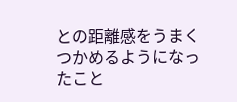との距離感をうまくつかめるようになったこと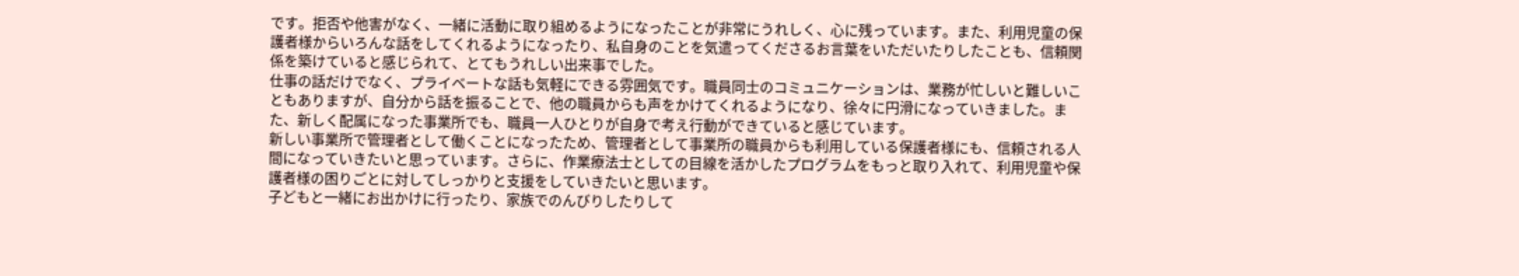です。拒否や他害がなく、一緒に活動に取り組めるようになったことが非常にうれしく、心に残っています。また、利用児童の保護者様からいろんな話をしてくれるようになったり、私自身のことを気遣ってくださるお言葉をいただいたりしたことも、信頼関係を築けていると感じられて、とてもうれしい出来事でした。
仕事の話だけでなく、プライベートな話も気軽にできる雰囲気です。職員同士のコミュニケーションは、業務が忙しいと難しいこともありますが、自分から話を振ることで、他の職員からも声をかけてくれるようになり、徐々に円滑になっていきました。また、新しく配属になった事業所でも、職員一人ひとりが自身で考え行動ができていると感じています。
新しい事業所で管理者として働くことになったため、管理者として事業所の職員からも利用している保護者様にも、信頼される人間になっていきたいと思っています。さらに、作業療法士としての目線を活かしたプログラムをもっと取り入れて、利用児童や保護者様の困りごとに対してしっかりと支援をしていきたいと思います。
子どもと一緒にお出かけに行ったり、家族でのんびりしたりして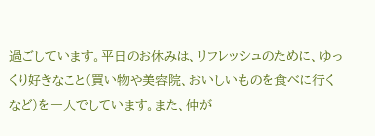過ごしています。平日のお休みは、リフレッシュのために、ゆっくり好きなこと(買い物や美容院、おいしいものを食べに行くなど)を一人でしています。また、仲が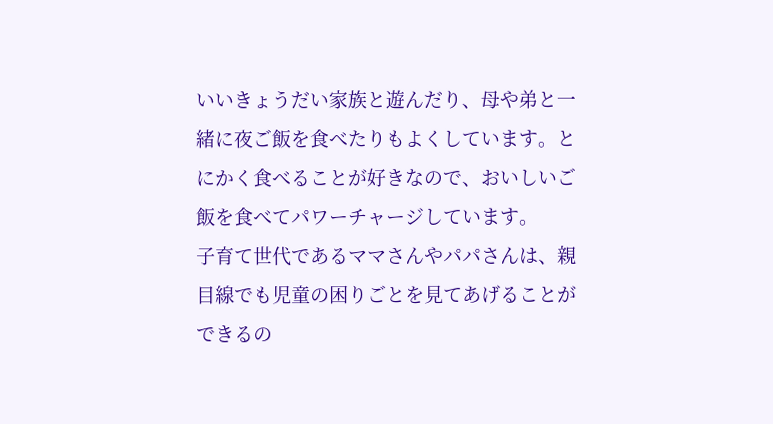いいきょうだい家族と遊んだり、母や弟と一緒に夜ご飯を食べたりもよくしています。とにかく食べることが好きなので、おいしいご飯を食べてパワーチャージしています。
子育て世代であるママさんやパパさんは、親目線でも児童の困りごとを見てあげることができるの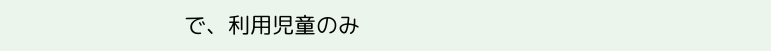で、利用児童のみ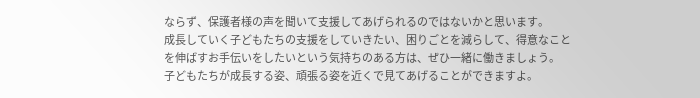ならず、保護者様の声を聞いて支援してあげられるのではないかと思います。
成長していく子どもたちの支援をしていきたい、困りごとを減らして、得意なことを伸ばすお手伝いをしたいという気持ちのある方は、ぜひ一緒に働きましょう。
子どもたちが成長する姿、頑張る姿を近くで見てあげることができますよ。